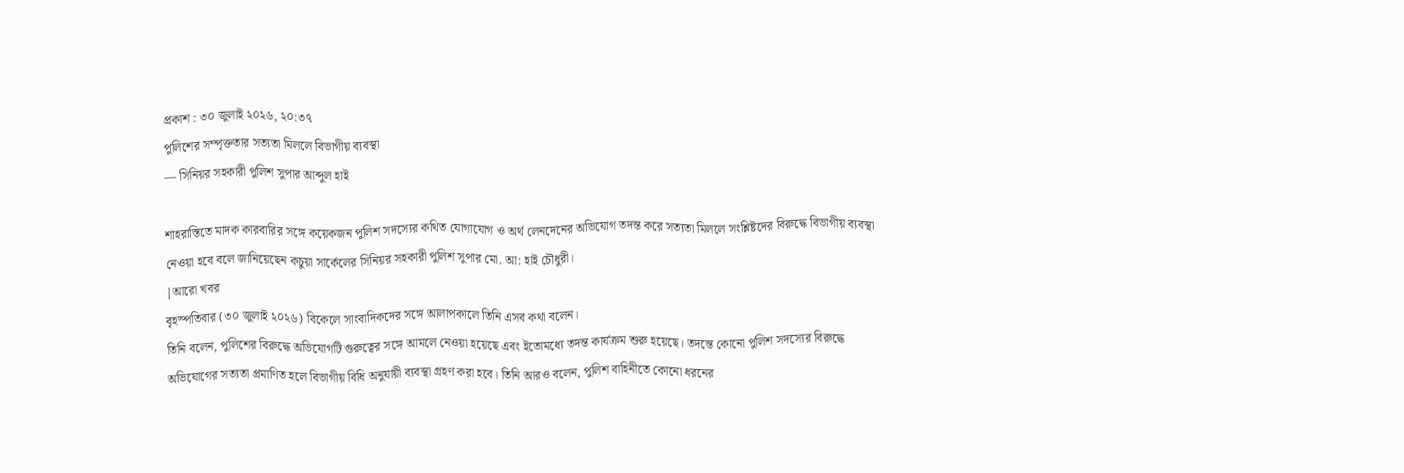প্রকাশ : ৩০ জুলাই ২০২৬, ২০:৩৭
পুলিশের সম্পৃক্ততার সত্যতা মিললে বিভাগীয় ব্যবস্থা
— সিনিয়র সহকারী পুলিশ সুপার আব্দুল হাই

শাহরাস্তিতে মাদক কারবারির সঙ্গে কয়েকজন পুলিশ সদস্যের কথিত যোগাযোগ ও অর্থ লেনদেনের অভিযোগ তদন্ত করে সত্যতা মিললে সংশ্লিষ্টদের বিরুদ্ধে বিভাগীয় ব্যবস্থা নেওয়া হবে বলে জানিয়েছেন কচুয়া সার্কেলের সিনিয়র সহকারী পুলিশ সুপার মো. আ: হাই চৌধুরী।
|আরো খবর
বৃহস্পতিবার (৩০ জুলাই ২০২৬) বিকেলে সাংবাদিকদের সঙ্গে আলাপকালে তিনি এসব কথা বলেন।
তিনি বলেন, পুলিশের বিরুদ্ধে অভিযোগটি গুরুত্বের সঙ্গে আমলে নেওয়া হয়েছে এবং ইতোমধ্যে তদন্ত কার্যক্রম শুরু হয়েছে। তদন্তে কোনো পুলিশ সদস্যের বিরুদ্ধে অভিযোগের সত্যতা প্রমাণিত হলে বিভাগীয় বিধি অনুযায়ী ব্যবস্থা গ্রহণ করা হবে। তিনি আরও বলেন, পুলিশ বাহিনীতে কোনো ধরনের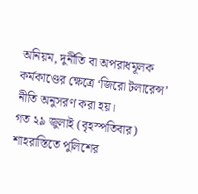অনিয়ম, দুর্নীতি বা অপরাধমূলক কর্মকাণ্ডের ক্ষেত্রে ‘জিরো টলারেন্স’ নীতি অনুসরণ করা হয়।
গত ২৯ জুলাই (বৃহস্পতিবার) শাহরাস্তিতে পুলিশের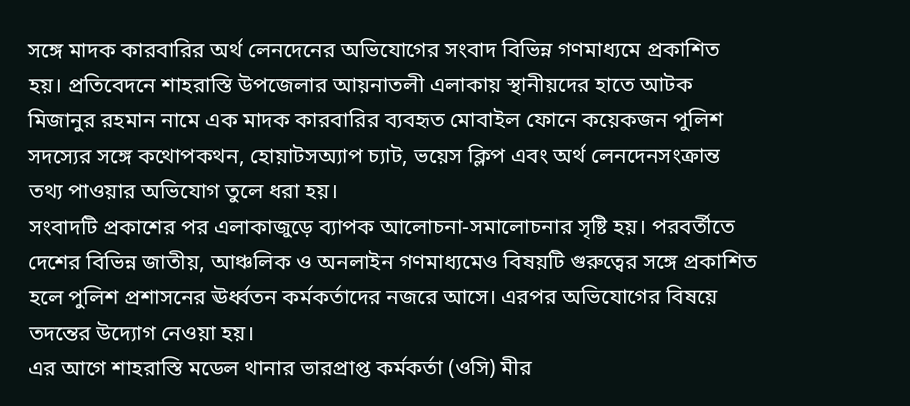সঙ্গে মাদক কারবারির অর্থ লেনদেনের অভিযোগের সংবাদ বিভিন্ন গণমাধ্যমে প্রকাশিত হয়। প্রতিবেদনে শাহরাস্তি উপজেলার আয়নাতলী এলাকায় স্থানীয়দের হাতে আটক মিজানুর রহমান নামে এক মাদক কারবারির ব্যবহৃত মোবাইল ফোনে কয়েকজন পুলিশ সদস্যের সঙ্গে কথোপকথন, হোয়াটসঅ্যাপ চ্যাট, ভয়েস ক্লিপ এবং অর্থ লেনদেনসংক্রান্ত তথ্য পাওয়ার অভিযোগ তুলে ধরা হয়।
সংবাদটি প্রকাশের পর এলাকাজুড়ে ব্যাপক আলোচনা-সমালোচনার সৃষ্টি হয়। পরবর্তীতে দেশের বিভিন্ন জাতীয়, আঞ্চলিক ও অনলাইন গণমাধ্যমেও বিষয়টি গুরুত্বের সঙ্গে প্রকাশিত হলে পুলিশ প্রশাসনের ঊর্ধ্বতন কর্মকর্তাদের নজরে আসে। এরপর অভিযোগের বিষয়ে তদন্তের উদ্যোগ নেওয়া হয়।
এর আগে শাহরাস্তি মডেল থানার ভারপ্রাপ্ত কর্মকর্তা (ওসি) মীর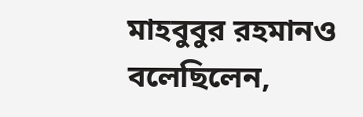মাহবুবুর রহমানও বলেছিলেন,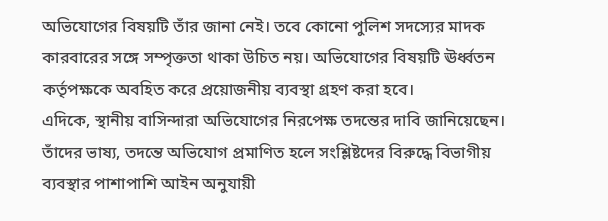অভিযোগের বিষয়টি তাঁর জানা নেই। তবে কোনো পুলিশ সদস্যের মাদক কারবারের সঙ্গে সম্পৃক্ততা থাকা উচিত নয়। অভিযোগের বিষয়টি ঊর্ধ্বতন কর্তৃপক্ষকে অবহিত করে প্রয়োজনীয় ব্যবস্থা গ্রহণ করা হবে।
এদিকে, স্থানীয় বাসিন্দারা অভিযোগের নিরপেক্ষ তদন্তের দাবি জানিয়েছেন। তাঁদের ভাষ্য, তদন্তে অভিযোগ প্রমাণিত হলে সংশ্লিষ্টদের বিরুদ্ধে বিভাগীয় ব্যবস্থার পাশাপাশি আইন অনুযায়ী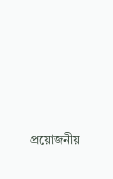প্রয়োজনীয়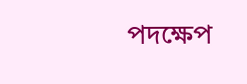পদক্ষেপ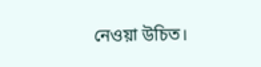নেওয়া উচিত।